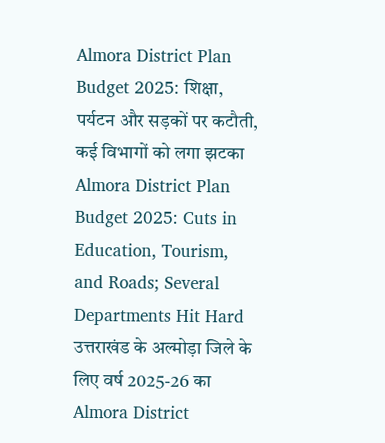Almora District Plan Budget 2025: शिक्षा, पर्यटन और सड़कों पर कटौती, कई विभागों को लगा झटका
Almora District Plan Budget 2025: Cuts in Education, Tourism, and Roads; Several Departments Hit Hard
उत्तराखंड के अल्मोड़ा जिले के लिए वर्ष 2025-26 का Almora District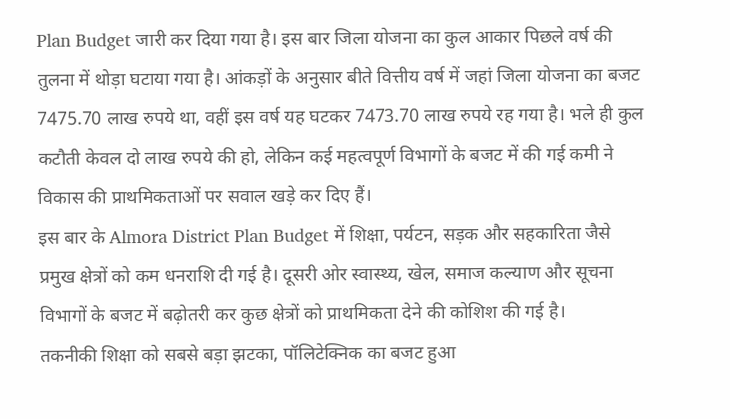Plan Budget जारी कर दिया गया है। इस बार जिला योजना का कुल आकार पिछले वर्ष की तुलना में थोड़ा घटाया गया है। आंकड़ों के अनुसार बीते वित्तीय वर्ष में जहां जिला योजना का बजट 7475.70 लाख रुपये था, वहीं इस वर्ष यह घटकर 7473.70 लाख रुपये रह गया है। भले ही कुल कटौती केवल दो लाख रुपये की हो, लेकिन कई महत्वपूर्ण विभागों के बजट में की गई कमी ने विकास की प्राथमिकताओं पर सवाल खड़े कर दिए हैं।
इस बार के Almora District Plan Budget में शिक्षा, पर्यटन, सड़क और सहकारिता जैसे प्रमुख क्षेत्रों को कम धनराशि दी गई है। दूसरी ओर स्वास्थ्य, खेल, समाज कल्याण और सूचना विभागों के बजट में बढ़ोतरी कर कुछ क्षेत्रों को प्राथमिकता देने की कोशिश की गई है।
तकनीकी शिक्षा को सबसे बड़ा झटका, पॉलिटेक्निक का बजट हुआ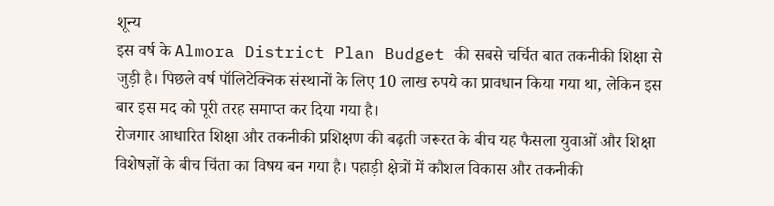शून्य
इस वर्ष के Almora District Plan Budget की सबसे चर्चित बात तकनीकी शिक्षा से जुड़ी है। पिछले वर्ष पॉलिटेक्निक संस्थानों के लिए 10 लाख रुपये का प्रावधान किया गया था, लेकिन इस बार इस मद को पूरी तरह समाप्त कर दिया गया है।
रोजगार आधारित शिक्षा और तकनीकी प्रशिक्षण की बढ़ती जरूरत के बीच यह फैसला युवाओं और शिक्षा विशेषज्ञों के बीच चिंता का विषय बन गया है। पहाड़ी क्षेत्रों में कौशल विकास और तकनीकी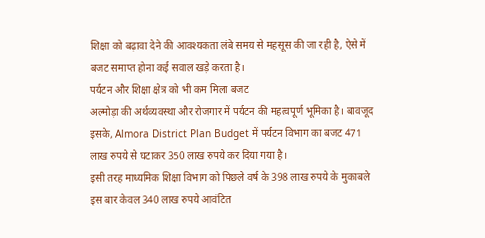शिक्षा को बढ़ावा देने की आवश्यकता लंबे समय से महसूस की जा रही है, ऐसे में बजट समाप्त होना कई सवाल खड़े करता है।
पर्यटन और शिक्षा क्षेत्र को भी कम मिला बजट
अल्मोड़ा की अर्थव्यवस्था और रोजगार में पर्यटन की महत्वपूर्ण भूमिका है। बावजूद इसके, Almora District Plan Budget में पर्यटन विभाग का बजट 471 लाख रुपये से घटाकर 350 लाख रुपये कर दिया गया है।
इसी तरह माध्यमिक शिक्षा विभाग को पिछले वर्ष के 398 लाख रुपये के मुकाबले इस बार केवल 340 लाख रुपये आवंटित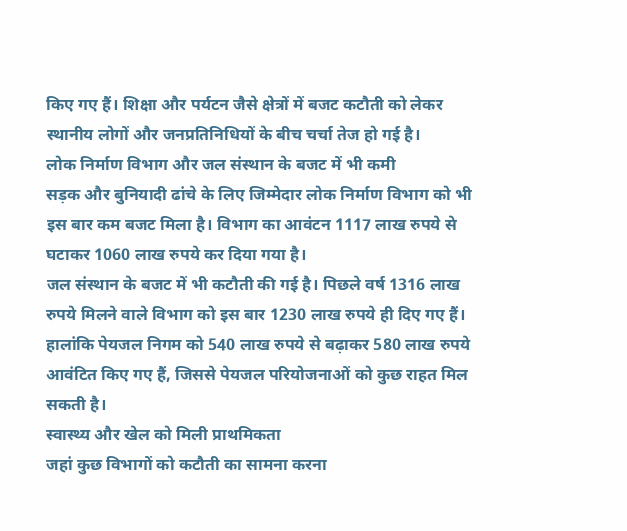किए गए हैं। शिक्षा और पर्यटन जैसे क्षेत्रों में बजट कटौती को लेकर स्थानीय लोगों और जनप्रतिनिधियों के बीच चर्चा तेज हो गई है।
लोक निर्माण विभाग और जल संस्थान के बजट में भी कमी
सड़क और बुनियादी ढांचे के लिए जिम्मेदार लोक निर्माण विभाग को भी इस बार कम बजट मिला है। विभाग का आवंटन 1117 लाख रुपये से घटाकर 1060 लाख रुपये कर दिया गया है।
जल संस्थान के बजट में भी कटौती की गई है। पिछले वर्ष 1316 लाख रुपये मिलने वाले विभाग को इस बार 1230 लाख रुपये ही दिए गए हैं। हालांकि पेयजल निगम को 540 लाख रुपये से बढ़ाकर 580 लाख रुपये आवंटित किए गए हैं, जिससे पेयजल परियोजनाओं को कुछ राहत मिल सकती है।
स्वास्थ्य और खेल को मिली प्राथमिकता
जहां कुछ विभागों को कटौती का सामना करना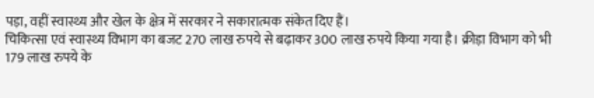पड़ा, वहीं स्वास्थ्य और खेल के क्षेत्र में सरकार ने सकारात्मक संकेत दिए हैं।
चिकित्सा एवं स्वास्थ्य विभाग का बजट 270 लाख रुपये से बढ़ाकर 300 लाख रुपये किया गया है। क्रीड़ा विभाग को भी 179 लाख रुपये के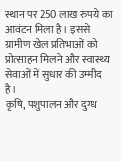स्थान पर 250 लाख रुपये का आवंटन मिला है। इससे ग्रामीण खेल प्रतिभाओं को प्रोत्साहन मिलने और स्वास्थ्य सेवाओं में सुधार की उम्मीद है।
कृषि, पशुपालन और दुग्ध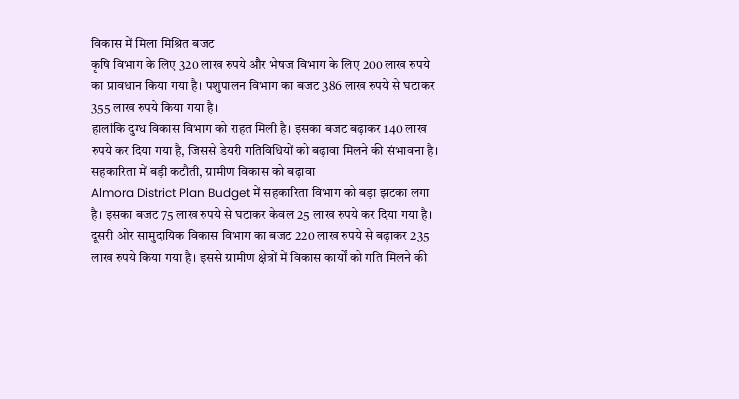विकास में मिला मिश्रित बजट
कृषि विभाग के लिए 320 लाख रुपये और भेषज विभाग के लिए 200 लाख रुपये का प्रावधान किया गया है। पशुपालन विभाग का बजट 386 लाख रुपये से घटाकर 355 लाख रुपये किया गया है।
हालांकि दुग्ध विकास विभाग को राहत मिली है। इसका बजट बढ़ाकर 140 लाख रुपये कर दिया गया है, जिससे डेयरी गतिविधियों को बढ़ावा मिलने की संभावना है।
सहकारिता में बड़ी कटौती, ग्रामीण विकास को बढ़ावा
Almora District Plan Budget में सहकारिता विभाग को बड़ा झटका लगा है। इसका बजट 75 लाख रुपये से घटाकर केवल 25 लाख रुपये कर दिया गया है।
दूसरी ओर सामुदायिक विकास विभाग का बजट 220 लाख रुपये से बढ़ाकर 235 लाख रुपये किया गया है। इससे ग्रामीण क्षेत्रों में विकास कार्यों को गति मिलने की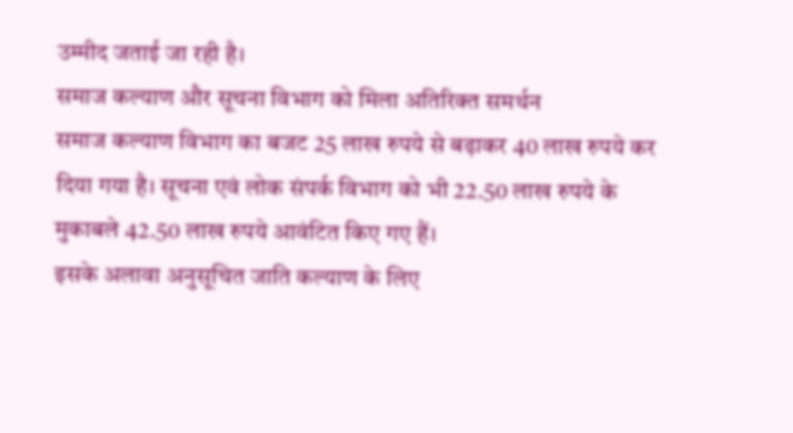उम्मीद जताई जा रही है।
समाज कल्याण और सूचना विभाग को मिला अतिरिक्त समर्थन
समाज कल्याण विभाग का बजट 25 लाख रुपये से बढ़ाकर 40 लाख रुपये कर दिया गया है। सूचना एवं लोक संपर्क विभाग को भी 22.50 लाख रुपये के मुकाबले 42.50 लाख रुपये आवंटित किए गए हैं।
इसके अलावा अनुसूचित जाति कल्याण के लिए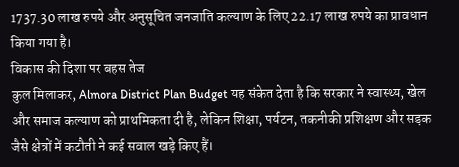1737.30 लाख रुपये और अनुसूचित जनजाति कल्याण के लिए 22.17 लाख रुपये का प्रावधान किया गया है।
विकास की दिशा पर बहस तेज
कुल मिलाकर, Almora District Plan Budget यह संकेत देता है कि सरकार ने स्वास्थ्य, खेल और समाज कल्याण को प्राथमिकता दी है, लेकिन शिक्षा, पर्यटन, तकनीकी प्रशिक्षण और सड़क जैसे क्षेत्रों में कटौती ने कई सवाल खड़े किए हैं।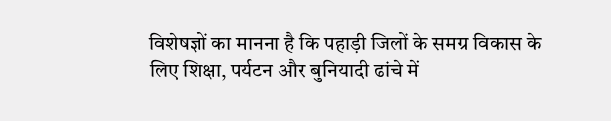विशेषज्ञों का मानना है कि पहाड़ी जिलों के समग्र विकास के लिए शिक्षा, पर्यटन और बुनियादी ढांचे में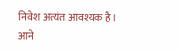निवेश अत्यंत आवश्यक है। आने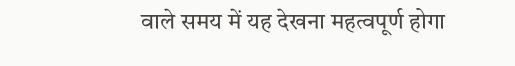वाले समय में यह देखना महत्वपूर्ण होगा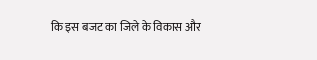कि इस बजट का जिले के विकास और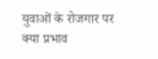युवाओं के रोजगार पर क्या प्रभाव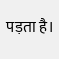पड़ता है।